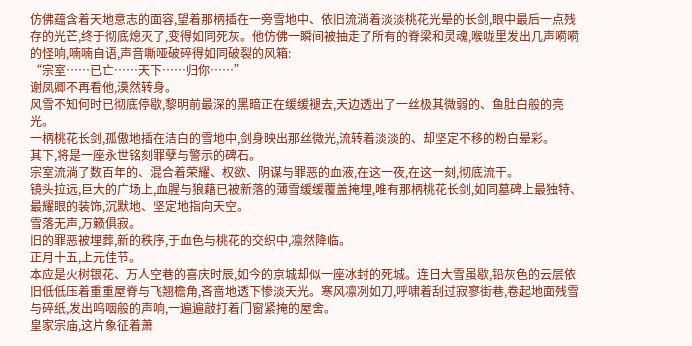仿佛蕴含着天地意志的面容,望着那柄插在一旁雪地中、依旧流淌着淡淡桃花光晕的长剑,眼中最后一点残存的光芒,终于彻底熄灭了,变得如同死灰。他仿佛一瞬间被抽走了所有的脊梁和灵魂,喉咙里发出几声嗬嗬的怪响,喃喃自语,声音嘶哑破碎得如同破裂的风箱:
“宗室……已亡……天下……归你……”
谢凤卿不再看他,漠然转身。
风雪不知何时已彻底停歇,黎明前最深的黑暗正在缓缓褪去,天边透出了一丝极其微弱的、鱼肚白般的亮光。
一柄桃花长剑,孤傲地插在洁白的雪地中,剑身映出那丝微光,流转着淡淡的、却坚定不移的粉白晕彩。
其下,将是一座永世铭刻罪孽与警示的碑石。
宗室流淌了数百年的、混合着荣耀、权欲、阴谋与罪恶的血液,在这一夜,在这一刻,彻底流干。
镜头拉远,巨大的广场上,血腥与狼藉已被新落的薄雪缓缓覆盖掩埋,唯有那柄桃花长剑,如同墓碑上最独特、最耀眼的装饰,沉默地、坚定地指向天空。
雪落无声,万籁俱寂。
旧的罪恶被埋葬,新的秩序,于血色与桃花的交织中,凛然降临。
正月十五,上元佳节。
本应是火树银花、万人空巷的喜庆时辰,如今的京城却似一座冰封的死城。连日大雪虽歇,铅灰色的云层依旧低低压着重重屋脊与飞翘檐角,吝啬地透下惨淡天光。寒风凛冽如刀,呼啸着刮过寂寥街巷,卷起地面残雪与碎纸,发出呜咽般的声响,一遍遍敲打着门窗紧掩的屋舍。
皇家宗庙,这片象征着萧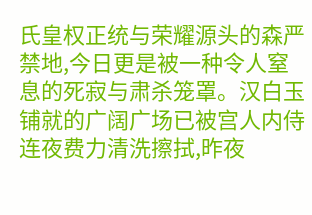氏皇权正统与荣耀源头的森严禁地,今日更是被一种令人窒息的死寂与肃杀笼罩。汉白玉铺就的广阔广场已被宫人内侍连夜费力清洗擦拭,昨夜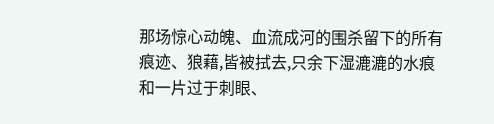那场惊心动魄、血流成河的围杀留下的所有痕迹、狼藉,皆被拭去,只余下湿漉漉的水痕和一片过于刺眼、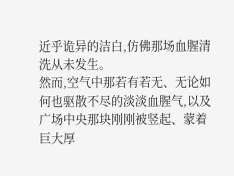近乎诡异的洁白,仿佛那场血腥清洗从未发生。
然而,空气中那若有若无、无论如何也驱散不尽的淡淡血腥气,以及广场中央那块刚刚被竖起、蒙着巨大厚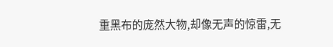重黑布的庞然大物,却像无声的惊雷,无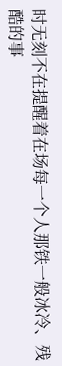时无刻不在提醒着在场每一个人那铁一般冰冷、残酷的事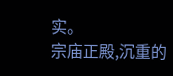实。
宗庙正殿,沉重的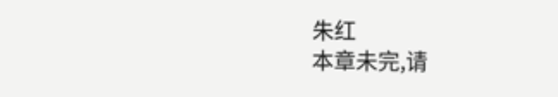朱红
本章未完,请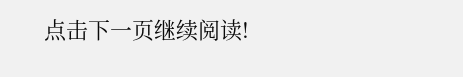点击下一页继续阅读!